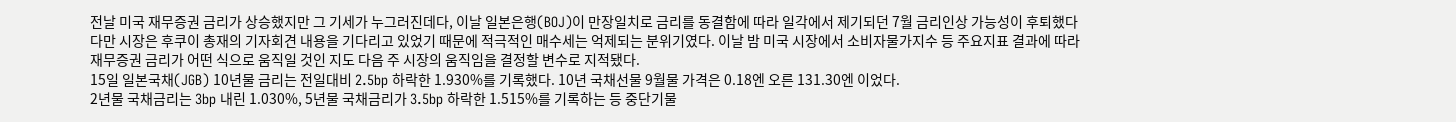전날 미국 재무증권 금리가 상승했지만 그 기세가 누그러진데다, 이날 일본은행(BOJ)이 만장일치로 금리를 동결함에 따라 일각에서 제기되던 7월 금리인상 가능성이 후퇴했다
다만 시장은 후쿠이 총재의 기자회견 내용을 기다리고 있었기 때문에 적극적인 매수세는 억제되는 분위기였다. 이날 밤 미국 시장에서 소비자물가지수 등 주요지표 결과에 따라 재무증권 금리가 어떤 식으로 움직일 것인 지도 다음 주 시장의 움직임을 결정할 변수로 지적됐다.
15일 일본국채(JGB) 10년물 금리는 전일대비 2.5bp 하락한 1.930%를 기록했다. 10년 국채선물 9월물 가격은 0.18엔 오른 131.30엔 이었다.
2년물 국채금리는 3bp 내린 1.030%, 5년물 국채금리가 3.5bp 하락한 1.515%를 기록하는 등 중단기물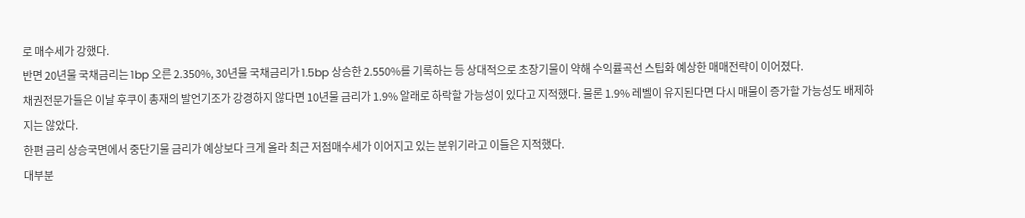로 매수세가 강했다.
반면 20년물 국채금리는 1bp 오른 2.350%, 30년물 국채금리가 1.5bp 상승한 2.550%를 기록하는 등 상대적으로 초장기물이 약해 수익률곡선 스팁화 예상한 매매전략이 이어졌다.
채권전문가들은 이날 후쿠이 총재의 발언기조가 강경하지 않다면 10년물 금리가 1.9% 알래로 하락할 가능성이 있다고 지적했다. 물론 1.9% 레벨이 유지된다면 다시 매물이 증가할 가능성도 배제하지는 않았다.
한편 금리 상승국면에서 중단기물 금리가 예상보다 크게 올라 최근 저점매수세가 이어지고 있는 분위기라고 이들은 지적했다.
대부분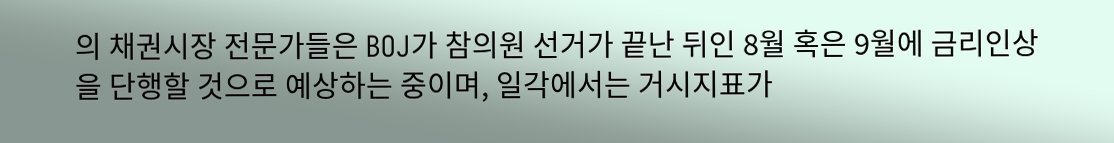의 채권시장 전문가들은 BOJ가 참의원 선거가 끝난 뒤인 8월 혹은 9월에 금리인상을 단행할 것으로 예상하는 중이며, 일각에서는 거시지표가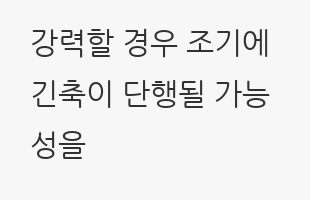강력할 경우 조기에 긴축이 단행될 가능성을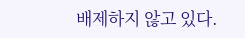배제하지 않고 있다.